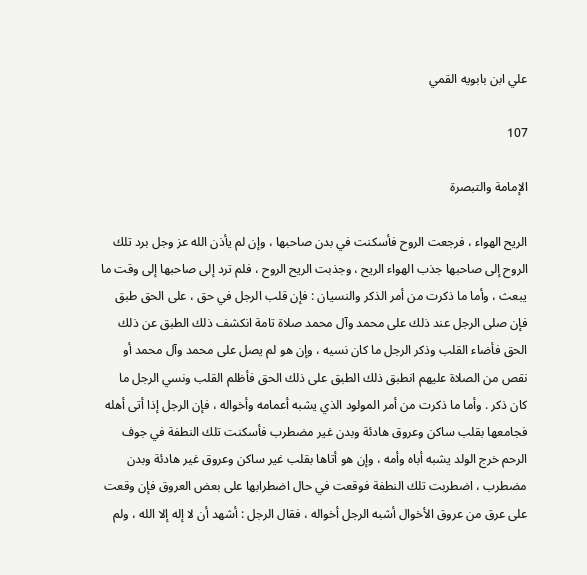علي ابن بابويه القمي

107

الإمامة والتبصرة

الريح الهواء ، فرجعت الروح فأسكنت في بدن صاحبها ، وإن لم يأذن الله عز وجل برد تلك الروح إلى صاحبها جذب الهواء الريح ، وجذبت الريح الروح ، فلم ترد إلى صاحبها إلى وقت ما يبعث ، وأما ما ذكرت من أمر الذكر والنسيان : فإن قلب الرجل في حق ، على الحق طبق فإن صلى الرجل عند ذلك على محمد وآل محمد صلاة تامة انكشف ذلك الطبق عن ذلك الحق فأضاء القلب وذكر الرجل ما كان نسيه ، وإن هو لم يصل على محمد وآل محمد أو نقص من الصلاة عليهم انطبق ذلك الطبق على ذلك الحق فأظلم القلب ونسي الرجل ما كان ذكر . وأما ما ذكرت من أمر المولود الذي يشبه أعمامه وأخواله ، فإن الرجل إذا أتى أهله فجامعها بقلب ساكن وعروق هادئة وبدن غير مضطرب فأسكنت تلك النطفة في جوف الرحم خرج الولد يشبه أباه وأمه ، وإن هو أتاها بقلب غير ساكن وعروق غير هادئة وبدن مضطرب ، اضطربت تلك النطفة فوقعت في حال اضطرابها على بعض العروق فإن وقعت على عرق من عروق الأخوال أشبه الرجل أخواله ، فقال الرجل : أشهد أن لا إله إلا الله ، ولم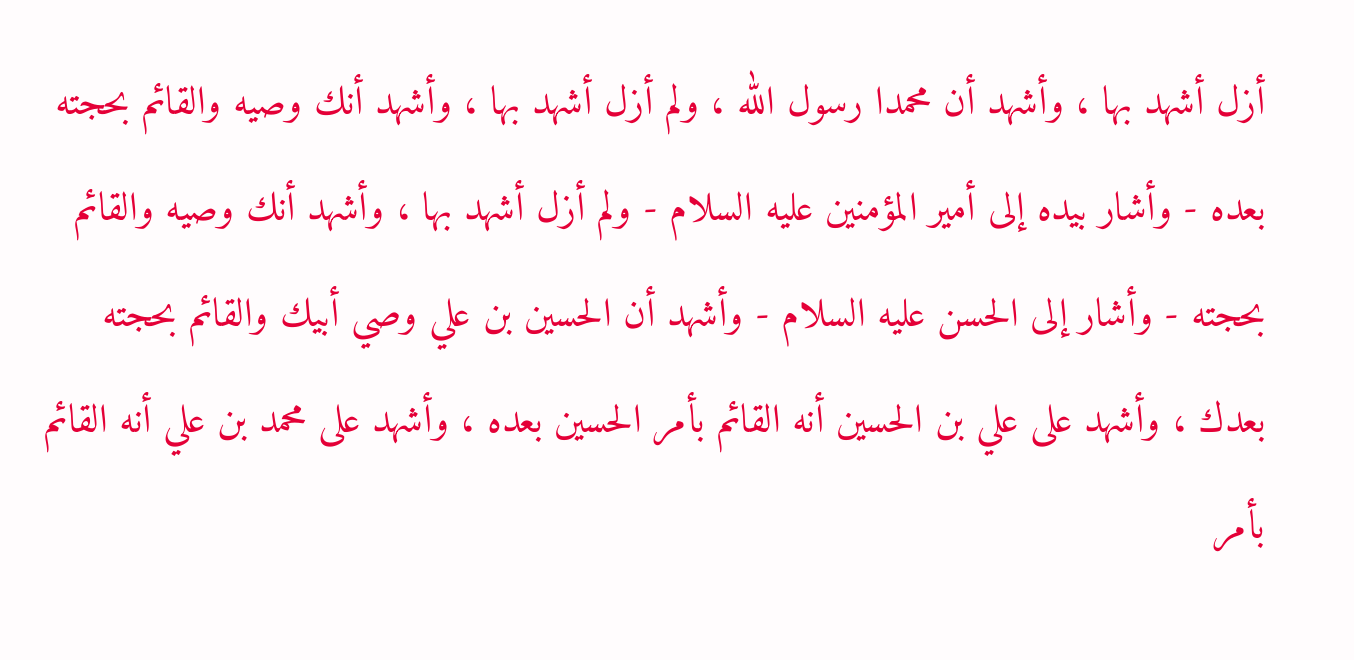أزل أشهد بها ، وأشهد أن محمدا رسول الله ، ولم أزل أشهد بها ، وأشهد أنك وصيه والقائم بحجته بعده - وأشار بيده إلى أمير المؤمنين عليه السلام - ولم أزل أشهد بها ، وأشهد أنك وصيه والقائم بحجته - وأشار إلى الحسن عليه السلام - وأشهد أن الحسين بن علي وصي أبيك والقائم بحجته بعدك ، وأشهد على علي بن الحسين أنه القائم بأمر الحسين بعده ، وأشهد على محمد بن علي أنه القائم بأمر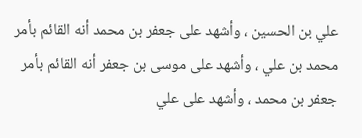علي بن الحسين ، وأشهد على جعفر بن محمد أنه القائم بأمر محمد بن علي ، وأشهد على موسى بن جعفر أنه القائم بأمر جعفر بن محمد ، وأشهد على علي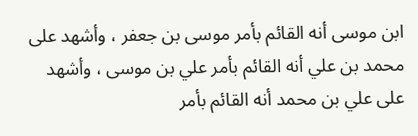ابن موسى أنه القائم بأمر موسى بن جعفر ، وأشهد على محمد بن علي أنه القائم بأمر علي بن موسى ، وأشهد على علي بن محمد أنه القائم بأمر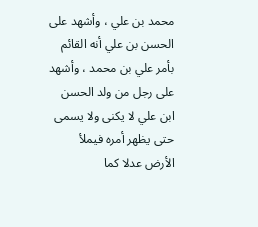محمد بن علي ، وأشهد على الحسن بن علي أنه القائم بأمر علي بن محمد ، وأشهد على رجل من ولد الحسن ابن علي لا يكنى ولا يسمى حتى يظهر أمره فيملأ الأرض عدلا كما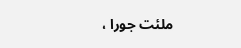ملئت جورا ،